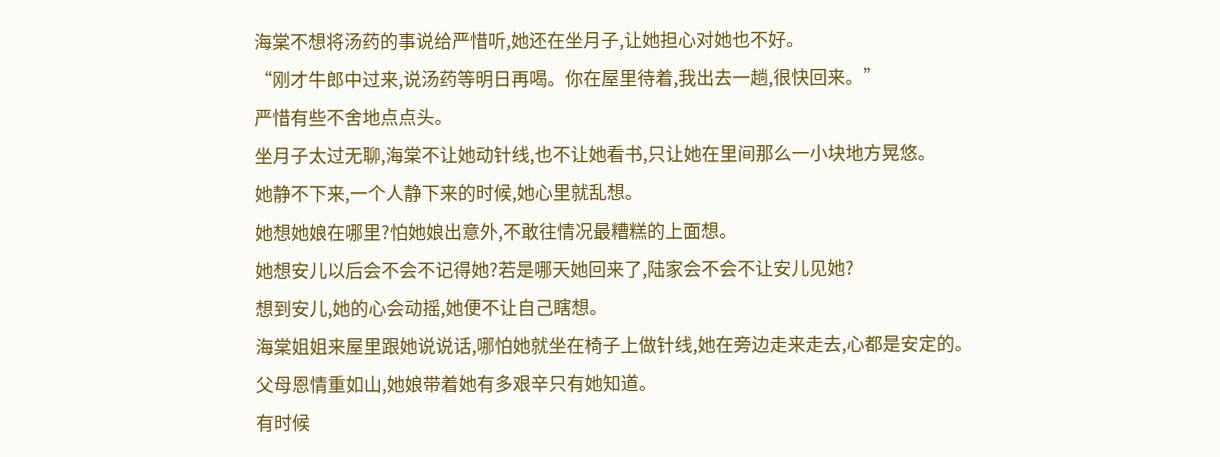海棠不想将汤药的事说给严惜听,她还在坐月子,让她担心对她也不好。
“刚才牛郎中过来,说汤药等明日再喝。你在屋里待着,我出去一趟,很快回来。”
严惜有些不舍地点点头。
坐月子太过无聊,海棠不让她动针线,也不让她看书,只让她在里间那么一小块地方晃悠。
她静不下来,一个人静下来的时候,她心里就乱想。
她想她娘在哪里?怕她娘出意外,不敢往情况最糟糕的上面想。
她想安儿以后会不会不记得她?若是哪天她回来了,陆家会不会不让安儿见她?
想到安儿,她的心会动摇,她便不让自己瞎想。
海棠姐姐来屋里跟她说说话,哪怕她就坐在椅子上做针线,她在旁边走来走去,心都是安定的。
父母恩情重如山,她娘带着她有多艰辛只有她知道。
有时候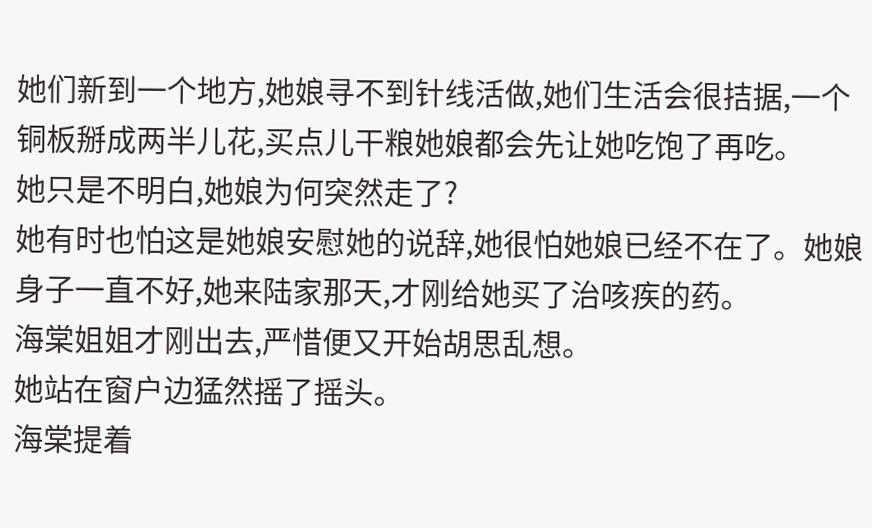她们新到一个地方,她娘寻不到针线活做,她们生活会很拮据,一个铜板掰成两半儿花,买点儿干粮她娘都会先让她吃饱了再吃。
她只是不明白,她娘为何突然走了?
她有时也怕这是她娘安慰她的说辞,她很怕她娘已经不在了。她娘身子一直不好,她来陆家那天,才刚给她买了治咳疾的药。
海棠姐姐才刚出去,严惜便又开始胡思乱想。
她站在窗户边猛然摇了摇头。
海棠提着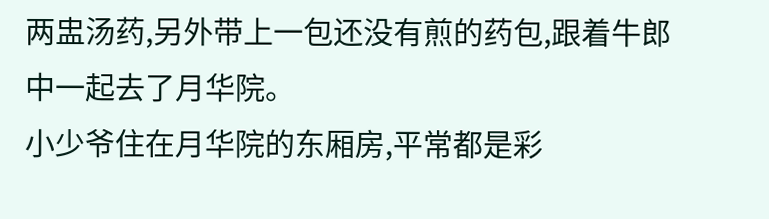两盅汤药,另外带上一包还没有煎的药包,跟着牛郎中一起去了月华院。
小少爷住在月华院的东厢房,平常都是彩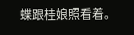蝶跟桂娘照看着。